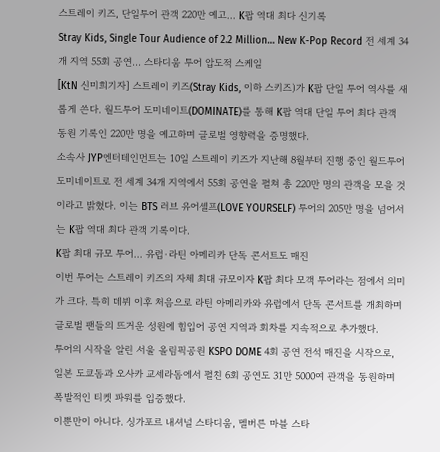스트레이 키즈, 단일투어 관객 220만 예고… K팝 역대 최다 신기록
Stray Kids, Single Tour Audience of 2.2 Million… New K-Pop Record 전 세계 34개 지역 55회 공연… 스타디움 투어 압도적 스케일
[KtN 신미희기자] 스트레이 키즈(Stray Kids, 이하 스키즈)가 K팝 단일 투어 역사를 새롭게 쓴다. 월드투어 도미네이트(DOMINATE)를 통해 K팝 역대 단일 투어 최다 관객 동원 기록인 220만 명을 예고하며 글로벌 영향력을 증명했다.
소속사 JYP엔터테인먼트는 10일 스트레이 키즈가 지난해 8월부터 진행 중인 월드투어 도미네이트로 전 세계 34개 지역에서 55회 공연을 펼쳐 총 220만 명의 관객을 모을 것이라고 밝혔다. 이는 BTS 러브 유어셀프(LOVE YOURSELF) 투어의 205만 명을 넘어서는 K팝 역대 최다 관객 기록이다.
K팝 최대 규모 투어… 유럽·라틴 아메리카 단독 콘서트도 매진
이번 투어는 스트레이 키즈의 자체 최대 규모이자 K팝 최다 모객 투어라는 점에서 의미가 크다. 특히 데뷔 이후 처음으로 라틴 아메리카와 유럽에서 단독 콘서트를 개최하며 글로벌 팬들의 뜨거운 성원에 힘입어 공연 지역과 회차를 지속적으로 추가했다.
투어의 시작을 알린 서울 올림픽공원 KSPO DOME 4회 공연 전석 매진을 시작으로, 일본 도쿄돔과 오사카 교세라돔에서 펼친 6회 공연도 31만 5000여 관객을 동원하며 폭발적인 티켓 파워를 입증했다.
이뿐만이 아니다. 싱가포르 내셔널 스타디움, 멜버른 마블 스타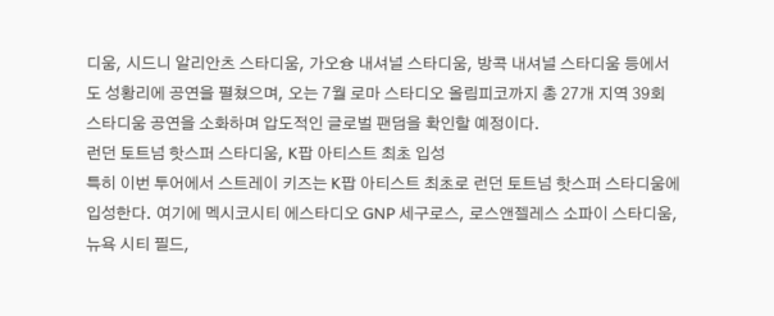디움, 시드니 알리안츠 스타디움, 가오슝 내셔널 스타디움, 방콕 내셔널 스타디움 등에서도 성황리에 공연을 펼쳤으며, 오는 7월 로마 스타디오 올림피코까지 총 27개 지역 39회 스타디움 공연을 소화하며 압도적인 글로벌 팬덤을 확인할 예정이다.
런던 토트넘 핫스퍼 스타디움, K팝 아티스트 최초 입성
특히 이번 투어에서 스트레이 키즈는 K팝 아티스트 최초로 런던 토트넘 핫스퍼 스타디움에 입성한다. 여기에 멕시코시티 에스타디오 GNP 세구로스, 로스앤젤레스 소파이 스타디움, 뉴욕 시티 필드,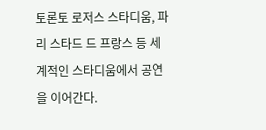토론토 로저스 스타디움, 파리 스타드 드 프랑스 등 세계적인 스타디움에서 공연을 이어간다.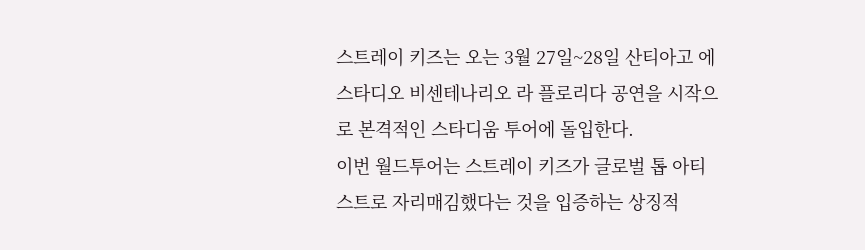스트레이 키즈는 오는 3월 27일~28일 산티아고 에스타디오 비센테나리오 라 플로리다 공연을 시작으로 본격적인 스타디움 투어에 돌입한다.
이번 월드투어는 스트레이 키즈가 글로벌 톱 아티스트로 자리매김했다는 것을 입증하는 상징적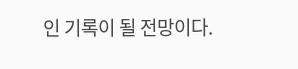인 기록이 될 전망이다.